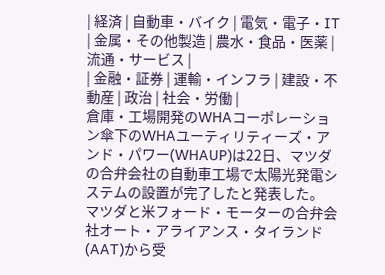| 経済 | 自動車・バイク | 電気・電子・IT | 金属・その他製造 | 農水・食品・医薬 | 流通・サービス |
| 金融・証券 | 運輸・インフラ | 建設・不動産 | 政治 | 社会・労働 |
倉庫・工場開発のWHAコーポレーション傘下のWHAユーティリティーズ・アンド・パワー(WHAUP)は22日、マツダの合弁会社の自動車工場で太陽光発電システムの設置が完了したと発表した。
マツダと米フォード・モーターの合弁会社オート・アライアンス・タイランド(AAT)から受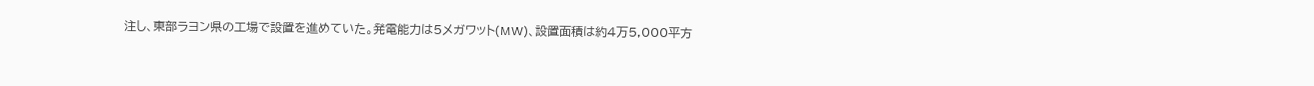注し、東部ラヨン県の工場で設置を進めていた。発電能力は5メガワット(MW)、設置面積は約4万5,000平方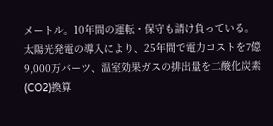メートル。10年間の運転・保守も請け負っている。
太陽光発電の導入により、25年間で電力コストを7億9,000万バーツ、温室効果ガスの排出量を二酸化炭素(CO2)換算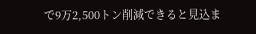で9万2,500トン削減できると見込ま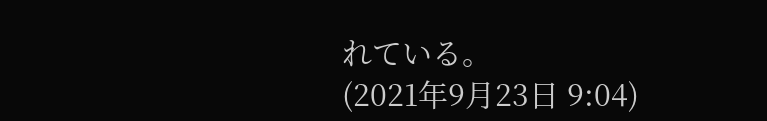れている。
(2021年9月23日 9:04)